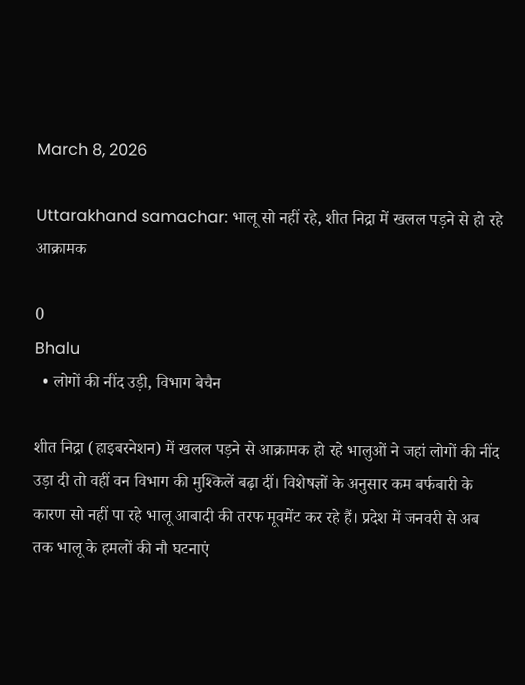March 8, 2026

Uttarakhand samachar: भालू सो नहीं रहे, शीत निद्रा में खलल पड़ने से हो रहे आक्रामक

0
Bhalu
  • लोगों की नींद उड़ी, विभाग बेचैन

शीत निद्रा (हाइबरनेशन) में खलल पड़ने से आक्रामक हो रहे भालुओं ने जहां लोगों की नींद उड़ा दी तो वहीं वन विभाग की मुश्किलें बढ़ा दीं। विशेषज्ञों के अनुसार कम बर्फबारी के कारण सो नहीं पा रहे भालू आबादी की तरफ मूवमेंट कर रहे हैं। प्रदेश में जनवरी से अब तक भालू के हमलों की नौ घटनाएं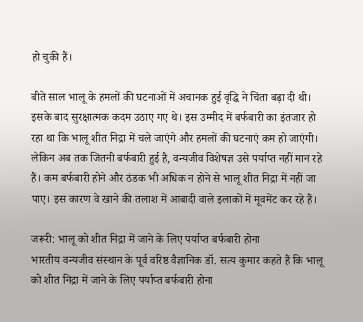हो चुकी हैं।

बीते साल भालू के हमलों की घटनाओं में अचानक हुई वृद्धि ने चिंता बढ़ा दी थी। इसके बाद सुरक्षात्मक कदम उठाए गए थे। इस उम्मीद में बर्फबारी का इंतजार हो रहा था कि भालू शीत निद्रा में चले जाएंगे और हमलों की घटनाएं कम हो जाएंगी। लेकिन अब तक जितनी बर्फबारी हुई है, वन्यजीव विशेषज्ञ उसे पर्याप्त नहीं मान रहे हैं। कम बर्फबारी होने और ठंडक भी अधिक न होने से भालू शीत निद्रा में नहीं जा पाए। इस कारण वे खाने की तलाश में आबादी वाले इलाकों में मूवमेंट कर रहे हैं।

जरूरी: भालू को शीत निद्रा में जाने के लिए पर्याप्त बर्फबारी होना
भारतीय वन्यजीव संस्थान के पूर्व वरिष्ठ वैज्ञानिक डॉ. सत्य कुमार कहते हैं कि भालू को शीत निद्रा में जाने के लिए पर्याप्त बर्फबारी होना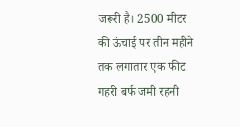जरूरी है। 2500 मीटर की ऊंचाई पर तीन महीने तक लगातार एक फीट गहरी बर्फ जमी रहनी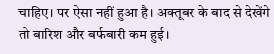चाहिए। पर ऐसा नहीं हुआ है। अक्तूबर के बाद से देखेंगे तो बारिश और बर्फबारी कम हुई।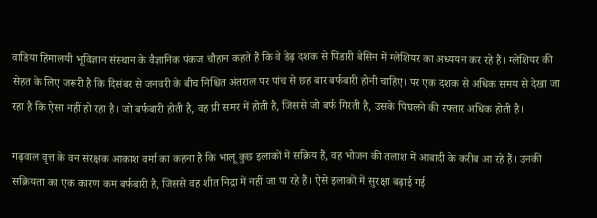वाडिया हिमालयी भूविज्ञान संस्थान के वैज्ञानिक पंकज चौहान कहते हैं कि वे डेढ़ दशक से पिंडारी बेसिन में ग्लेशियर का अध्ययन कर रहे हैं। ग्लेशियर की सेहत के लिए जरूरी है कि दिसंबर से जनवरी के बीच निश्चित अंतराल पर पांच से छह बार बर्फबारी होनी चाहिए। पर एक दशक से अधिक समय से देखा जा रहा है कि ऐसा नहीं हो रहा है। जो बर्फबारी होती है, वह प्री समर में होती है, जिससे जो बर्फ गिरती है, उसके पिघलने की रफ्तार अधिक होती है।

गढ़वाल वृत्त के वन संरक्षक आकाश वर्मा का कहना है कि भालू कुछ इलाकों में सक्रिय हैं, वह भोजन की तलाश में आबादी के करीब आ रहे हैं। उनकी सक्रियता का एक कारण कम बर्फबारी है, जिससे वह शीत निद्रा में नहीं जा पा रहे हैं। ऐसे इलाकों में सुरक्षा बढ़ाई गई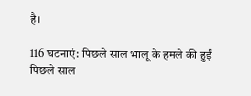है।

116 घटनाएं: पिछले साल भालू के हमले की हुईं
पिछले साल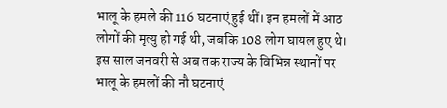भालू के हमले की 116 घटनाएं हुई थीं। इन हमलों में आठ लोगों की मृत्यु हो गई थी, जबकि 108 लोग घायल हुए थे। इस साल जनवरी से अब तक राज्य के विभिन्न स्थानों पर भालू के हमलों की नौ घटनाएं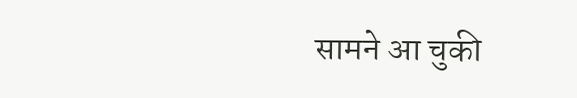सामने आ चुकी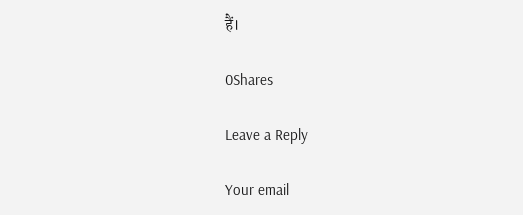हैं।

0Shares

Leave a Reply

Your email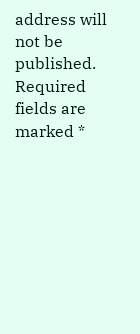address will not be published. Required fields are marked *